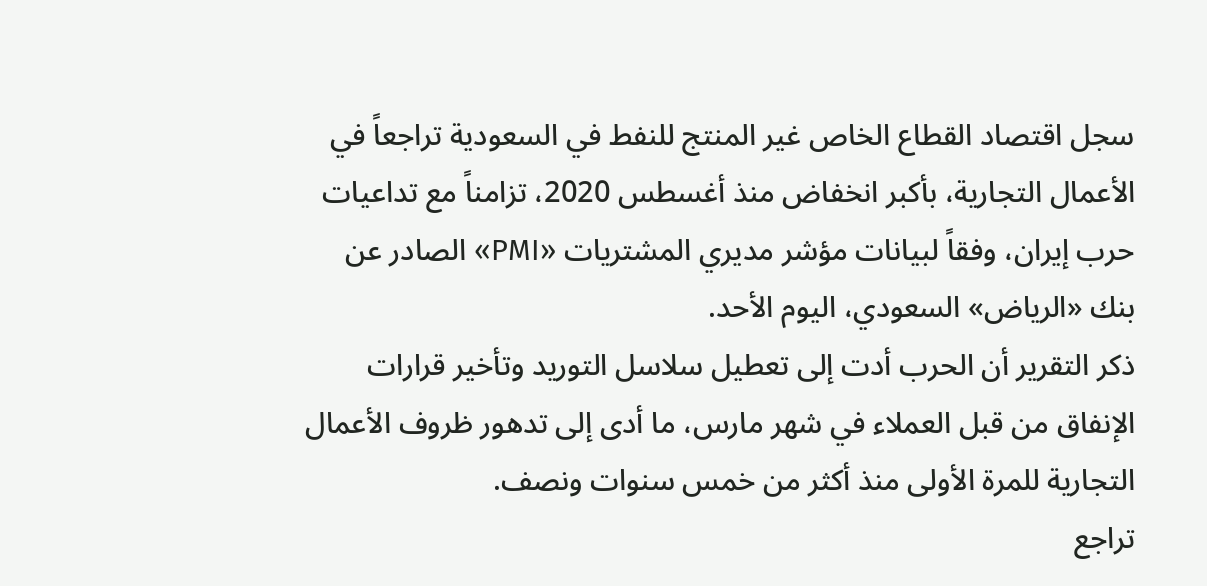سجل اقتصاد القطاع الخاص غير المنتج للنفط في السعودية تراجعاً في الأعمال التجارية، بأكبر انخفاض منذ أغسطس 2020، تزامناً مع تداعيات حرب إيران، وفقاً لبيانات مؤشر مديري المشتريات «PMI» الصادر عن بنك «الرياض» السعودي، اليوم الأحد.
ذكر التقرير أن الحرب أدت إلى تعطيل سلاسل التوريد وتأخير قرارات الإنفاق من قبل العملاء في شهر مارس، ما أدى إلى تدهور ظروف الأعمال التجارية للمرة الأولى منذ أكثر من خمس سنوات ونصف.
تراجع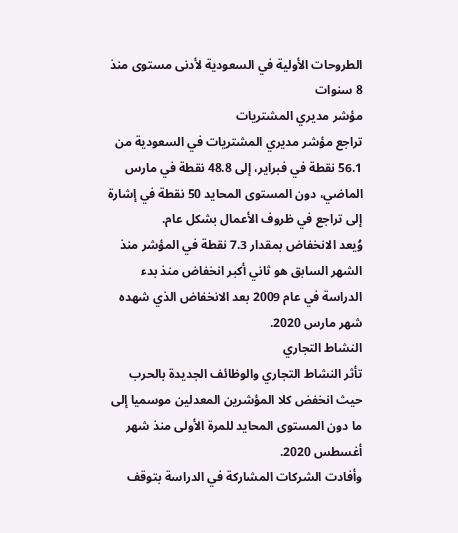الطروحات الأولية في السعودية لأدنى مستوى منذ 8 سنوات
مؤشر مديري المشتريات
تراجع مؤشر مديري المشتريات في السعودية من 56.1 نقطة في فبراير، إلى 48.8 نقطة في مارس الماضي، دون المستوى المحايد 50 نقطة في إشارة إلى تراجع في ظروف الأعمال بشكل عام.
وُيعد الانخفاض بمقدار 7.3 نقطة في المؤشر منذ الشهر السابق هو ثاني أكبر انخفاض منذ بدء الدراسة في عام 2009 بعد الانخفاض الذي شهده شهر مارس 2020.
النشاط التجاري
تأثر النشاط التجاري والوظائف الجديدة بالحرب حيث انخفض كلا المؤشرين المعدلين موسميا إلى ما دون المستوى المحايد للمرة الأولى منذ شهر أغسطس 2020.
وأفادت الشركات المشاركة في الدراسة بتوقف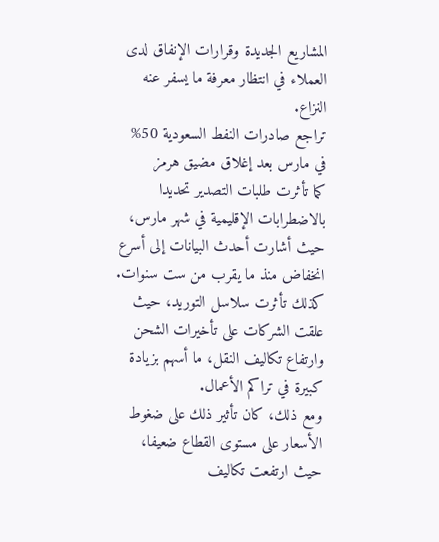المشاريع الجديدة وقرارات الإنفاق لدى العملاء في انتظار معرفة ما يسفر عنه النزاع.
تراجع صادرات النفط السعودية 50% في مارس بعد إغلاق مضيق هرمز
كما تأثرت طلبات التصدير تحديدا بالاضطرابات الإقليمية في شهر مارس، حيث أشارت أحدث البيانات إلى أسرع انخفاض منذ ما يقرب من ست سنوات.
كذلك تأثرت سلاسل التوريد، حيث علقت الشركات على تأخيرات الشحن وارتفاع تكاليف النقل، ما أسهم بزيادة كبيرة في تراكم الأعمال.
ومع ذلك، كان تأثير ذلك على ضغوط الأسعار على مستوى القطاع ضعيفا، حيث ارتفعت تكاليف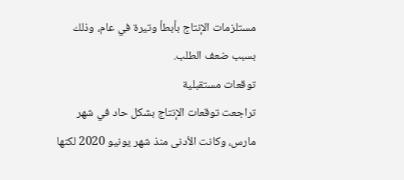مستلزمات الإنتاج بأبطأ وتيرة في عام، وذلك بسبب ضعف الطلب.
توقعات مستقبلية
تراجعت توقعات الإنتاج بشكل حاد في شهر مارس، وكانت الأدنى منذ شهر يونيو 2020 لكنها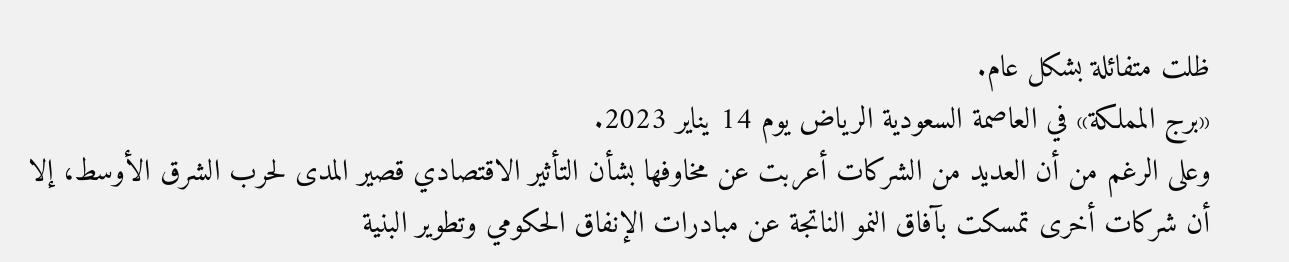ظلت متفائلة بشكل عام.
«برج المملكة» في العاصمة السعودية الرياض يوم 14 يناير 2023.
وعلى الرغم من أن العديد من الشركات أعربت عن مخاوفها بشأن التأثير الاقتصادي قصير المدى لحرب الشرق الأوسط، إلا أن شركات أخرى تمسكت بآفاق النمو الناتجة عن مبادرات الإنفاق الحكومي وتطوير البنية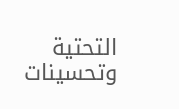التحتية وتحسينات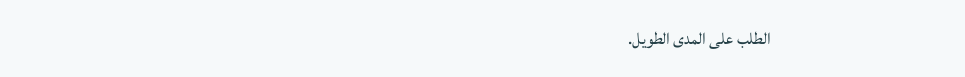الطلب على المدى الطويل.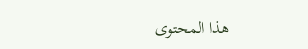هذا المحتوى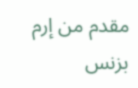مقدم من إرم بزنس